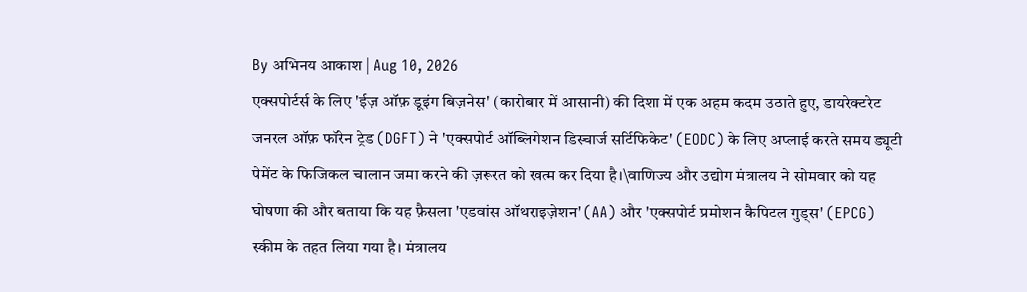By अभिनय आकाश | Aug 10, 2026
एक्सपोर्टर्स के लिए 'ईज़ ऑफ़ डूइंग बिज़नेस' (कारोबार में आसानी) की दिशा में एक अहम कदम उठाते हुए, डायरेक्टरेट जनरल ऑफ़ फॉरेन ट्रेड (DGFT) ने 'एक्सपोर्ट ऑब्लिगेशन डिस्चार्ज सर्टिफिकेट' (EODC) के लिए अप्लाई करते समय ड्यूटी पेमेंट के फिजिकल चालान जमा करने की ज़रूरत को खत्म कर दिया है।\वाणिज्य और उद्योग मंत्रालय ने सोमवार को यह घोषणा की और बताया कि यह फ़ैसला 'एडवांस ऑथराइज़ेशन' (AA) और 'एक्सपोर्ट प्रमोशन कैपिटल गुड्स' (EPCG) स्कीम के तहत लिया गया है। मंत्रालय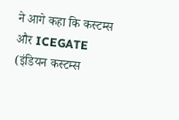ने आगे कहा कि कस्टम्स और ICEGATE (इंडियन कस्टम्स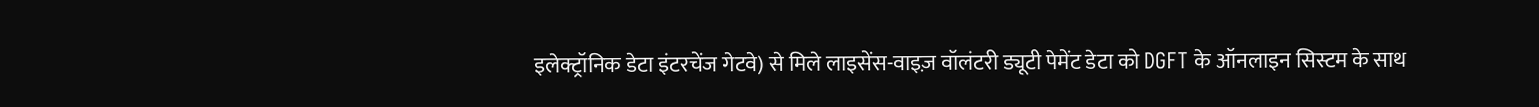इलेक्ट्रॉनिक डेटा इंटरचेंज गेटवे) से मिले लाइसेंस-वाइज़ वॉलंटरी ड्यूटी पेमेंट डेटा को DGFT के ऑनलाइन सिस्टम के साथ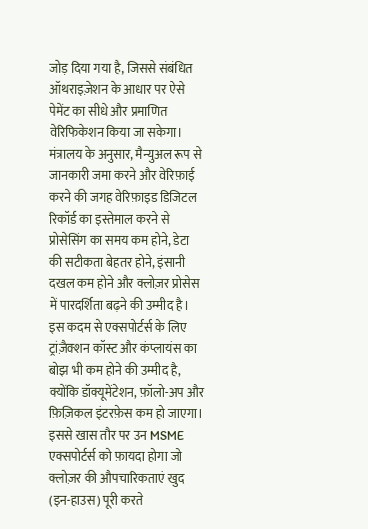जोड़ दिया गया है, जिससे संबंधित ऑथराइज़ेशन के आधार पर ऐसे पेमेंट का सीधे और प्रमाणित वेरिफिकेशन किया जा सकेगा।
मंत्रालय के अनुसार, मैन्युअल रूप से जानकारी जमा करने और वेरिफ़ाई करने की जगह वेरिफ़ाइड डिजिटल रिकॉर्ड का इस्तेमाल करने से प्रोसेसिंग का समय कम होने, डेटा की सटीकता बेहतर होने, इंसानी दखल कम होने और क्लोज़र प्रोसेस में पारदर्शिता बढ़ने की उम्मीद है। इस कदम से एक्सपोर्टर्स के लिए ट्रांज़ैक्शन कॉस्ट और कंप्लायंस का बोझ भी कम होने की उम्मीद है, क्योंकि डॉक्यूमेंटेशन, फ़ॉलो-अप और फ़िज़िकल इंटरफ़ेस कम हो जाएगा। इससे खास तौर पर उन MSME एक्सपोर्टर्स को फ़ायदा होगा जो क्लोज़र की औपचारिकताएं खुद (इन-हाउस) पूरी करते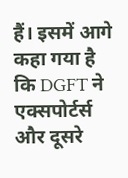हैं। इसमें आगे कहा गया है कि DGFT ने एक्सपोर्टर्स और दूसरे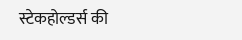स्टेकहोल्डर्स की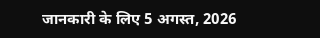जानकारी के लिए 5 अगस्त, 2026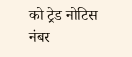को ट्रेड नोटिस नंबर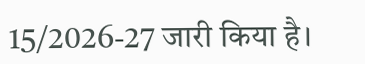15/2026-27 जारी किया है।